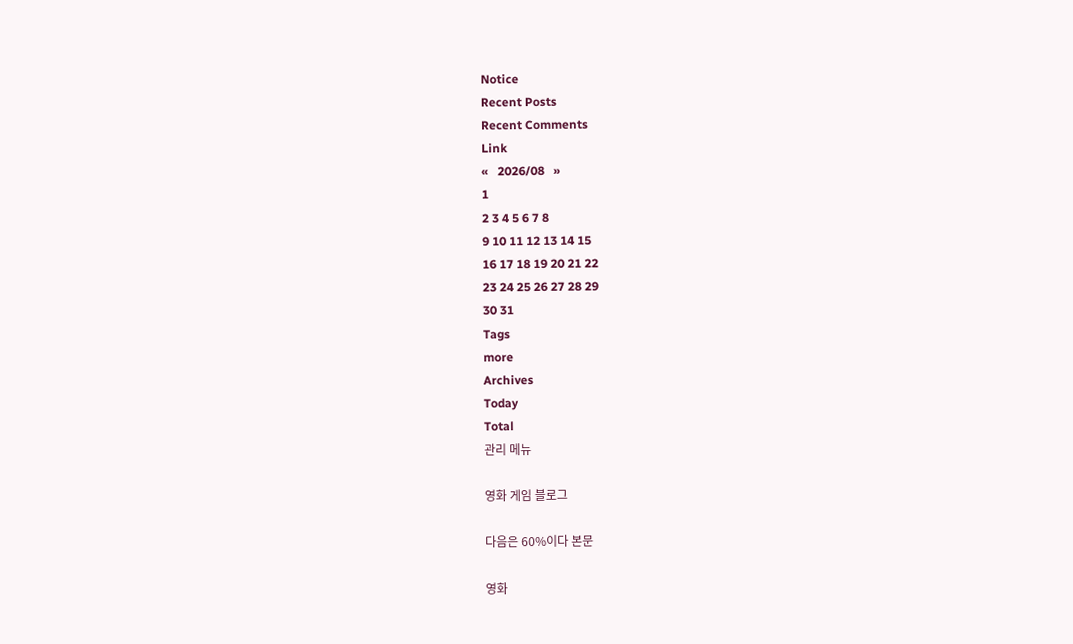Notice
Recent Posts
Recent Comments
Link
«   2026/08   »
1
2 3 4 5 6 7 8
9 10 11 12 13 14 15
16 17 18 19 20 21 22
23 24 25 26 27 28 29
30 31
Tags
more
Archives
Today
Total
관리 메뉴

영화 게임 블로그

다음은 60%이다 본문

영화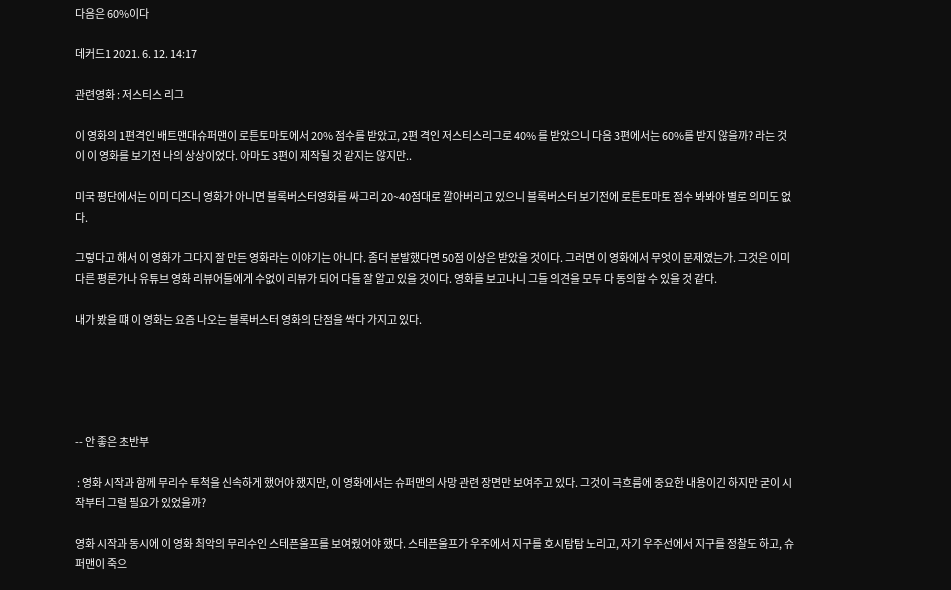다음은 60%이다

데커드1 2021. 6. 12. 14:17

관련영화 : 저스티스 리그

이 영화의 1편격인 배트맨대슈퍼맨이 로튼토마토에서 20% 점수를 받았고, 2편 격인 저스티스리그로 40% 를 받았으니 다음 3편에서는 60%를 받지 않을까? 라는 것이 이 영화를 보기전 나의 상상이었다. 아마도 3편이 제작될 것 같지는 않지만..

미국 평단에서는 이미 디즈니 영화가 아니면 블록버스터영화를 싸그리 20~40점대로 깔아버리고 있으니 블록버스터 보기전에 로튼토마토 점수 봐봐야 별로 의미도 없다.

그렇다고 해서 이 영화가 그다지 잘 만든 영화라는 이야기는 아니다. 좀더 분발했다면 50점 이상은 받았을 것이다. 그러면 이 영화에서 무엇이 문제였는가. 그것은 이미 다른 평론가나 유튜브 영화 리뷰어들에게 수없이 리뷰가 되어 다들 잘 알고 있을 것이다. 영화를 보고나니 그들 의견을 모두 다 동의할 수 있을 것 같다.

내가 봤을 떄 이 영화는 요즘 나오는 블록버스터 영화의 단점을 싹다 가지고 있다.





-- 안 좋은 초반부

 : 영화 시작과 함께 무리수 투척을 신속하게 했어야 했지만, 이 영화에서는 슈퍼맨의 사망 관련 장면만 보여주고 있다. 그것이 극흐름에 중요한 내용이긴 하지만 굳이 시작부터 그럴 필요가 있었을까?

영화 시작과 동시에 이 영화 최악의 무리수인 스테픈울프를 보여줬어야 했다. 스테픈울프가 우주에서 지구를 호시탐탐 노리고, 자기 우주선에서 지구를 정찰도 하고, 슈퍼맨이 죽으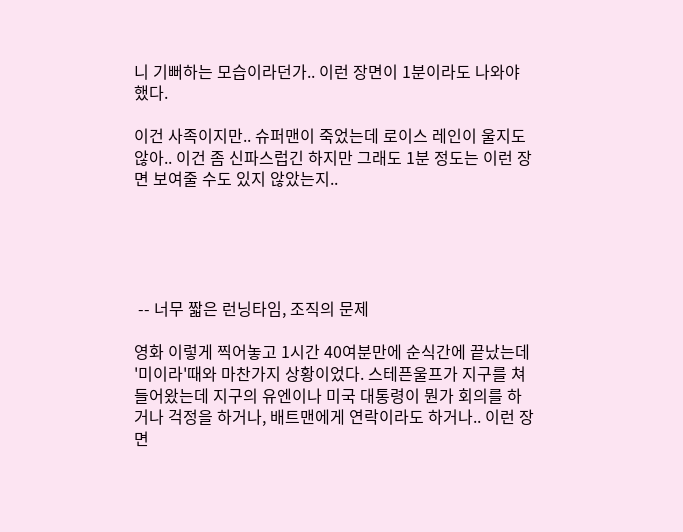니 기뻐하는 모습이라던가.. 이런 장면이 1분이라도 나와야 했다.

이건 사족이지만.. 슈퍼맨이 죽었는데 로이스 레인이 울지도 않아.. 이건 좀 신파스럽긴 하지만 그래도 1분 정도는 이런 장면 보여줄 수도 있지 않았는지..





 -- 너무 짧은 런닝타임, 조직의 문제

영화 이렇게 찍어놓고 1시간 40여분만에 순식간에 끝났는데 '미이라'때와 마찬가지 상황이었다. 스테픈울프가 지구를 쳐들어왔는데 지구의 유엔이나 미국 대통령이 뭔가 회의를 하거나 걱정을 하거나, 배트맨에게 연락이라도 하거나.. 이런 장면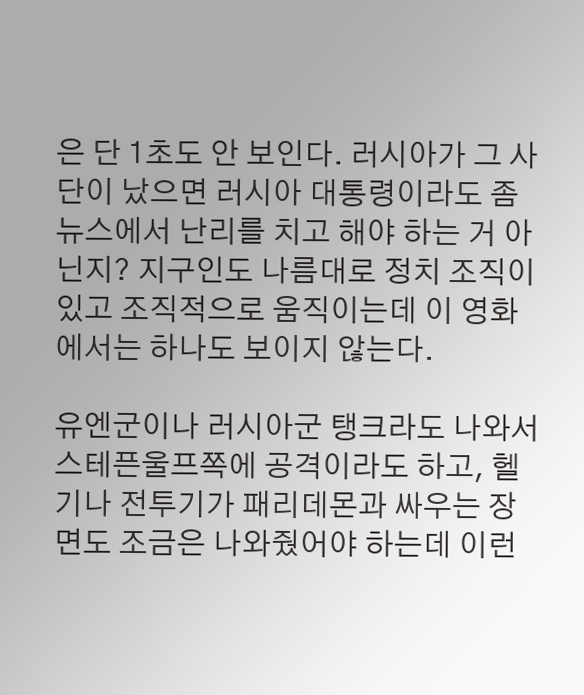은 단 1초도 안 보인다. 러시아가 그 사단이 났으면 러시아 대통령이라도 좀 뉴스에서 난리를 치고 해야 하는 거 아닌지? 지구인도 나름대로 정치 조직이 있고 조직적으로 움직이는데 이 영화에서는 하나도 보이지 않는다.

유엔군이나 러시아군 탱크라도 나와서 스테픈울프쪽에 공격이라도 하고, 헬기나 전투기가 패리데몬과 싸우는 장면도 조금은 나와줬어야 하는데 이런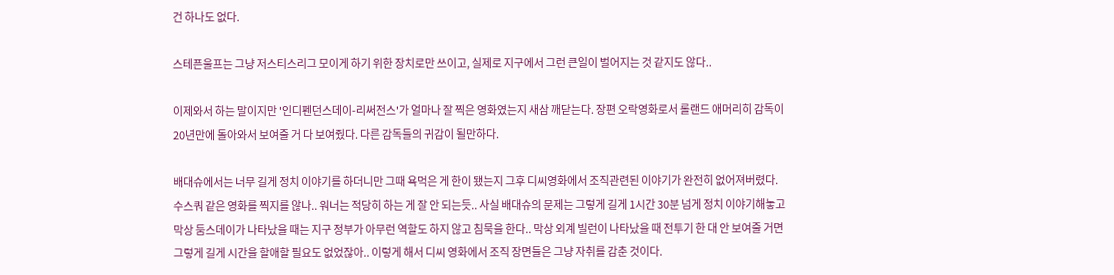건 하나도 없다.

스테픈울프는 그냥 저스티스리그 모이게 하기 위한 장치로만 쓰이고, 실제로 지구에서 그런 큰일이 벌어지는 것 같지도 않다..

이제와서 하는 말이지만 '인디펜던스데이-리써전스'가 얼마나 잘 찍은 영화였는지 새삼 깨닫는다. 장편 오락영화로서 롤랜드 애머리히 감독이 20년만에 돌아와서 보여줄 거 다 보여줬다. 다른 감독들의 귀감이 될만하다.

배대슈에서는 너무 길게 정치 이야기를 하더니만 그때 욕먹은 게 한이 됐는지 그후 디씨영화에서 조직관련된 이야기가 완전히 없어져버렸다. 수스쿼 같은 영화를 찍지를 않나.. 워너는 적당히 하는 게 잘 안 되는듯.. 사실 배대슈의 문제는 그렇게 길게 1시간 30분 넘게 정치 이야기해놓고 막상 둠스데이가 나타났을 때는 지구 정부가 아무런 역할도 하지 않고 침묵을 한다.. 막상 외계 빌런이 나타났을 때 전투기 한 대 안 보여줄 거면 그렇게 길게 시간을 할애할 필요도 없었잖아.. 이렇게 해서 디씨 영화에서 조직 장면들은 그냥 자취를 감춘 것이다.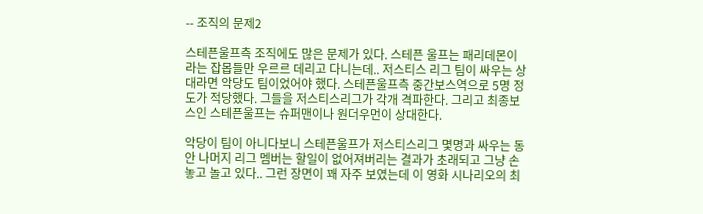-- 조직의 문제2

스테픈울프측 조직에도 많은 문제가 있다. 스테픈 울프는 패리데몬이라는 잡몹들만 우르르 데리고 다니는데.. 저스티스 리그 팀이 싸우는 상대라면 악당도 팀이었어야 했다. 스테픈울프측 중간보스역으로 5명 정도가 적당했다. 그들을 저스티스리그가 각개 격파한다. 그리고 최종보스인 스테픈울프는 슈퍼맨이나 원더우먼이 상대한다.

악당이 팀이 아니다보니 스테픈울프가 저스티스리그 몇명과 싸우는 동안 나머지 리그 멤버는 할일이 없어져버리는 결과가 초래되고 그냥 손놓고 놀고 있다.. 그런 장면이 꽤 자주 보였는데 이 영화 시나리오의 최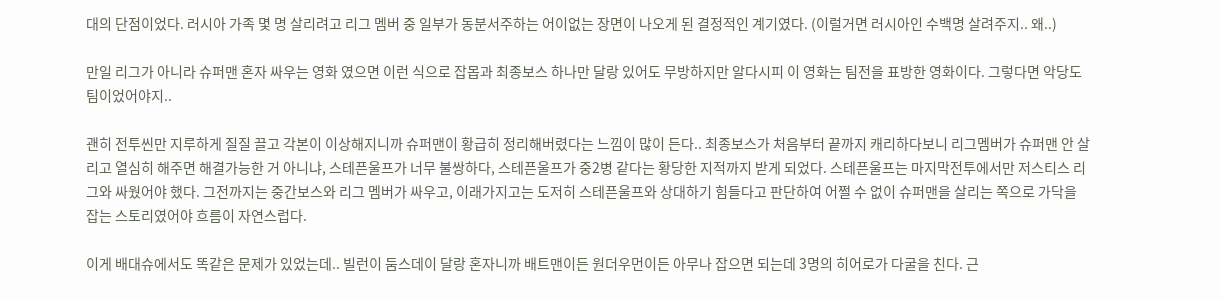대의 단점이었다. 러시아 가족 몇 명 살리려고 리그 멤버 중 일부가 동분서주하는 어이없는 장면이 나오게 된 결정적인 계기였다. (이럴거면 러시아인 수백명 살려주지.. 왜..)

만일 리그가 아니라 슈퍼맨 혼자 싸우는 영화 였으면 이런 식으로 잡몹과 최종보스 하나만 달랑 있어도 무방하지만 알다시피 이 영화는 팀전을 표방한 영화이다. 그렇다면 악당도 팀이었어야지..

괜히 전투씬만 지루하게 질질 끌고 각본이 이상해지니까 슈퍼맨이 황급히 정리해버렸다는 느낌이 많이 든다.. 최종보스가 처음부터 끝까지 캐리하다보니 리그멤버가 슈퍼맨 안 살리고 열심히 해주면 해결가능한 거 아니냐, 스테픈울프가 너무 불쌍하다, 스테픈울프가 중2병 같다는 황당한 지적까지 받게 되었다. 스테픈울프는 마지막전투에서만 저스티스 리그와 싸웠어야 했다. 그전까지는 중간보스와 리그 멤버가 싸우고, 이래가지고는 도저히 스테픈울프와 상대하기 힘들다고 판단하여 어쩔 수 없이 슈퍼맨을 살리는 쪽으로 가닥을 잡는 스토리였어야 흐름이 자연스럽다.

이게 배대슈에서도 똑같은 문제가 있었는데.. 빌런이 둠스데이 달랑 혼자니까 배트맨이든 원더우먼이든 아무나 잡으면 되는데 3명의 히어로가 다굴을 친다. 근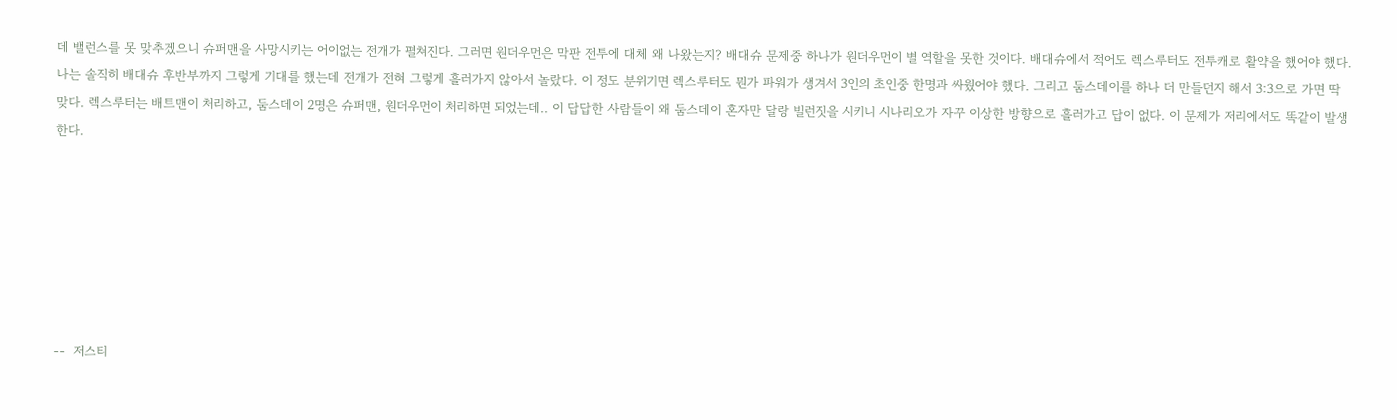데 밸런스를 못 맞추겠으니 슈퍼맨을 사망시키는 어이없는 전개가 펼쳐진다. 그러면 원더우먼은 막판 전투에 대체 왜 나왔는지? 배대슈 문제중 하나가 원더우먼이 별 역할을 못한 것이다. 배대슈에서 적어도 렉스루터도 전투캐로 활약을 했어야 했다. 나는 솔직히 배대슈 후반부까지 그렇게 기대를 했는데 전개가 전혀 그렇게 흘러가지 않아서 놀랐다. 이 정도 분위기면 렉스루터도 뭔가 파워가 생겨서 3인의 초인중 한명과 싸웠어야 했다. 그리고 둠스데이를 하나 더 만들던지 해서 3:3으로 가면 딱 맞다. 렉스루터는 배트맨이 처리하고, 둠스데이 2명은 슈퍼맨, 원더우먼이 처리하면 되었는데.. 이 답답한 사람들이 왜 둠스데이 혼자만 달랑 빌런짓을 시키니 시나리오가 자꾸 이상한 방향으로 흘러가고 답이 없다. 이 문제가 저리에서도 똑같이 발생한다.







--  저스티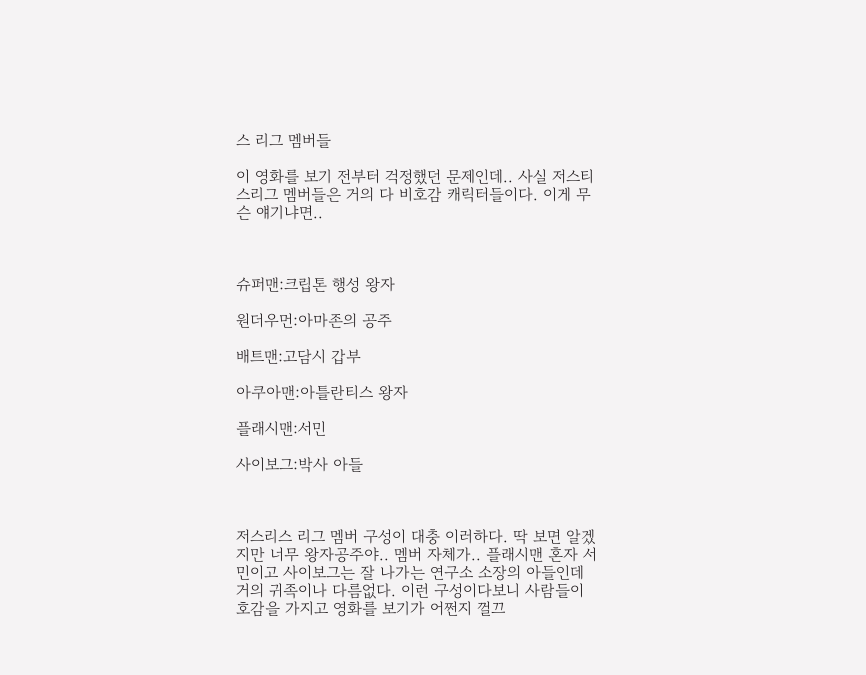스 리그 멤버들

이 영화를 보기 전부터 걱정했던 문제인데.. 사실 저스티스리그 멤버들은 거의 다 비호감 캐릭터들이다. 이게 무슨 얘기냐면..



슈퍼맨:크립톤 행성 왕자

원더우먼:아마존의 공주

배트맨:고담시 갑부

아쿠아맨:아틀란티스 왕자

플래시맨:서민

사이보그:박사 아들



저스리스 리그 멤버 구성이 대충 이러하다. 딱 보면 알겠지만 너무 왕자공주야.. 멤버 자체가.. 플래시맨 혼자 서민이고 사이보그는 잘 나가는 연구소 소장의 아들인데 거의 귀족이나 다름없다. 이런 구성이다보니 사람들이 호감을 가지고 영화를 보기가 어쩐지 껄끄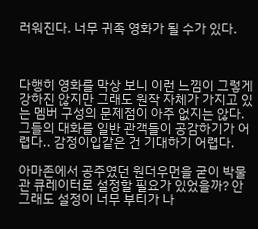러워진다. 너무 귀족 영화가 될 수가 있다.



다행히 영화를 막상 보니 이런 느낌이 그렇게 강하진 않지만 그래도 원작 자체가 가지고 있는 멤버 구성의 문제점이 아주 없지는 않다. 그들의 대화를 일반 관객들이 공감하기가 어렵다.. 감정이입같은 건 기대하기 어렵다.

아마존에서 공주였던 원더우먼을 굳이 박물관 큐레이터로 설정할 필요가 있었을까? 안 그래도 설정이 너무 부티가 나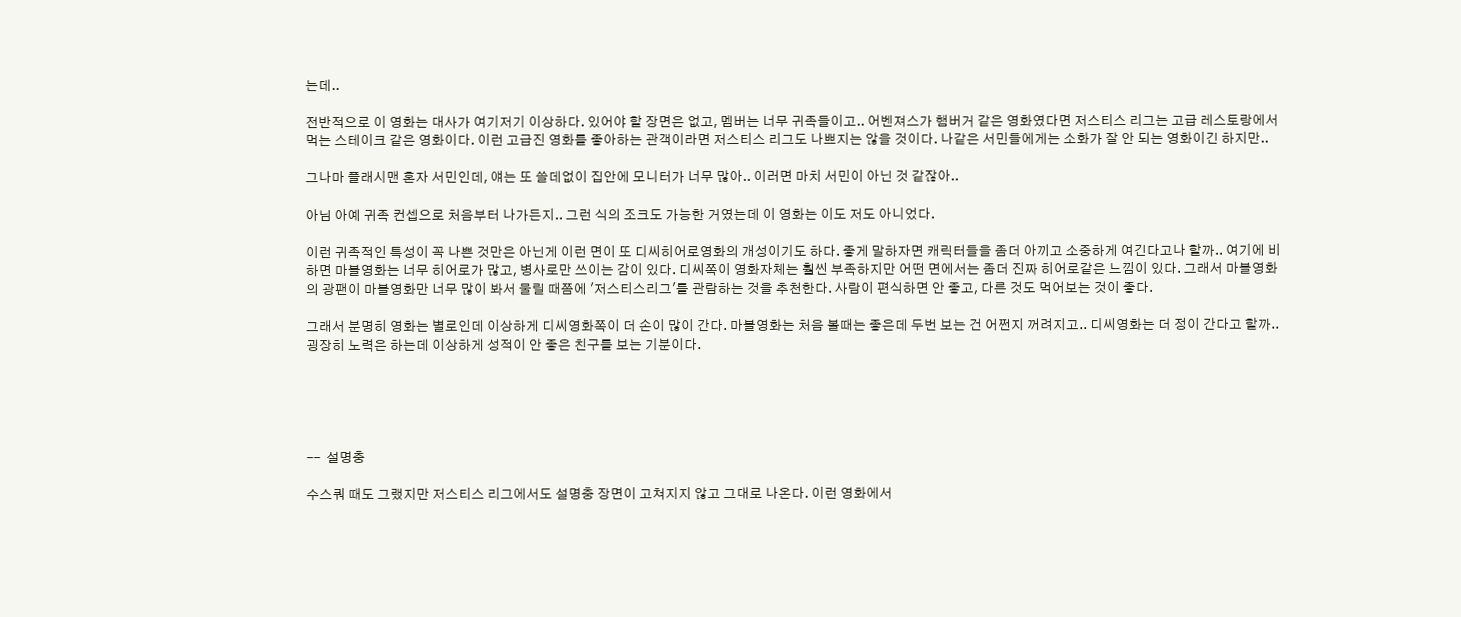는데..

전반적으로 이 영화는 대사가 여기저기 이상하다. 있어야 할 장면은 없고, 멤버는 너무 귀족들이고.. 어벤져스가 햄버거 같은 영화였다면 저스티스 리그는 고급 레스토랑에서 먹는 스테이크 같은 영화이다. 이런 고급진 영화를 좋아하는 관객이라면 저스티스 리그도 나쁘지는 않을 것이다. 나같은 서민들에게는 소화가 잘 안 되는 영화이긴 하지만..

그나마 플래시맨 혼자 서민인데, 얘는 또 쓸데없이 집안에 모니터가 너무 많아.. 이러면 마치 서민이 아닌 것 같잖아..

아님 아예 귀족 컨셉으로 처음부터 나가든지.. 그런 식의 조크도 가능한 거였는데 이 영화는 이도 저도 아니었다.

이런 귀족적인 특성이 꼭 나쁜 것만은 아닌게 이런 면이 또 디씨히어로영화의 개성이기도 하다. 좋게 말하자면 캐릭터들을 좀더 아끼고 소중하게 여긴다고나 할까.. 여기에 비하면 마블영화는 너무 히어로가 많고, 병사로만 쓰이는 감이 있다. 디씨쪽이 영화자체는 훨씬 부족하지만 어떤 면에서는 좀더 진짜 히어로같은 느낌이 있다. 그래서 마블영화의 광팬이 마블영화만 너무 많이 봐서 물릴 때쯤에 '저스티스리그'를 관람하는 것을 추천한다. 사람이 편식하면 안 좋고, 다른 것도 먹어보는 것이 좋다.

그래서 분명히 영화는 별로인데 이상하게 디씨영화쪽이 더 손이 많이 간다. 마블영화는 처음 볼때는 좋은데 두번 보는 건 어쩐지 꺼려지고.. 디씨영화는 더 정이 간다고 할까.. 굉장히 노력은 하는데 이상하게 성적이 안 좋은 친구를 보는 기분이다.





--  설명충

수스쿼 때도 그랬지만 저스티스 리그에서도 설명충 장면이 고쳐지지 않고 그대로 나온다. 이런 영화에서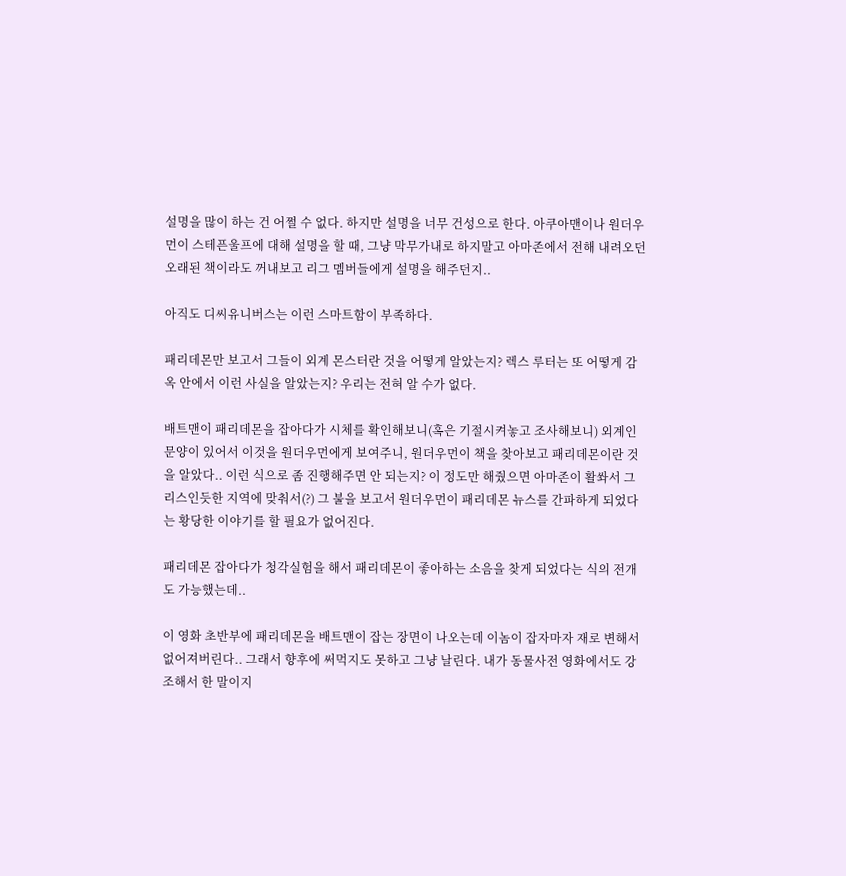설명을 많이 하는 건 어쩔 수 없다. 하지만 설명을 너무 건성으로 한다. 아쿠아맨이나 원더우먼이 스테픈울프에 대해 설명을 할 때, 그냥 막무가내로 하지말고 아마존에서 전해 내려오던 오래된 책이라도 꺼내보고 리그 멤버들에게 설명을 해주던지..

아직도 디씨유니버스는 이런 스마트함이 부족하다.

패리데몬만 보고서 그들이 외계 몬스터란 것을 어떻게 알았는지? 렉스 루터는 또 어떻게 감옥 안에서 이런 사실을 알았는지? 우리는 전혀 알 수가 없다.

배트맨이 패리데몬을 잡아다가 시체를 확인해보니(혹은 기절시켜놓고 조사해보니) 외계인 문양이 있어서 이것을 원더우먼에게 보여주니, 원더우먼이 책을 찾아보고 패리데몬이란 것을 알았다.. 이런 식으로 좀 진행해주면 안 되는지? 이 정도만 해줬으면 아마존이 활쏴서 그리스인듯한 지역에 맞춰서(?) 그 불을 보고서 원더우먼이 패리데몬 뉴스를 간파하게 되었다는 황당한 이야기를 할 필요가 없어진다.

패리데몬 잡아다가 청각실험을 해서 패리데몬이 좋아하는 소음을 찾게 되었다는 식의 전개도 가능했는데..

이 영화 초반부에 패리데몬을 배트맨이 잡는 장면이 나오는데 이놈이 잡자마자 재로 변해서 없어져버린다.. 그래서 향후에 써먹지도 못하고 그냥 날린다. 내가 동물사전 영화에서도 강조해서 한 말이지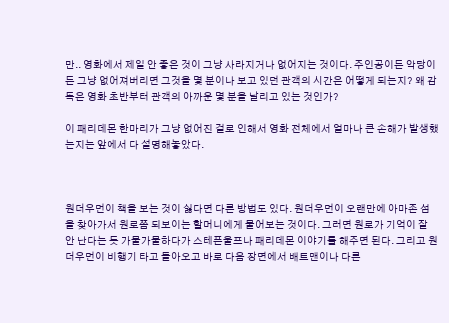만.. 영화에서 제일 안 좋은 것이 그냥 사라지거나 없어지는 것이다. 주인공이든 악당이든 그냥 없어져버리면 그것을 몇 분이나 보고 있던 관객의 시간은 어떻게 되는지? 왜 감독은 영화 초반부터 관객의 아까운 몇 분을 날리고 있는 것인가?

이 패리데몬 한마리가 그냥 없어진 걸로 인해서 영화 전체에서 얼마나 큰 손해가 발생했는지는 앞에서 다 설명해놓았다.



원더우먼이 책을 보는 것이 싫다면 다른 방법도 있다. 원더우먼이 오랜만에 아마존 섬을 찾아가서 원로쯤 되보이는 할머니에게 물어보는 것이다. 그러면 원로가 기억이 잘 안 난다는 듯 가물가물하다가 스테픈울프나 패리데몬 이야기를 해주면 된다. 그리고 원더우먼이 비행기 타고 돌아오고 바로 다음 장면에서 배트맨이나 다른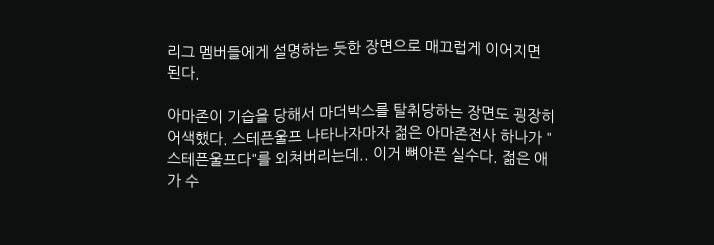리그 멤버들에게 설명하는 듯한 장면으로 매끄럽게 이어지면 된다.

아마존이 기습을 당해서 마더박스를 탈취당하는 장면도 굉장히 어색했다. 스테픈울프 나타나자마자 젊은 아마존전사 하나가 "스테픈울프다"를 외쳐버리는데.. 이거 뼈아픈 실수다. 젊은 애가 수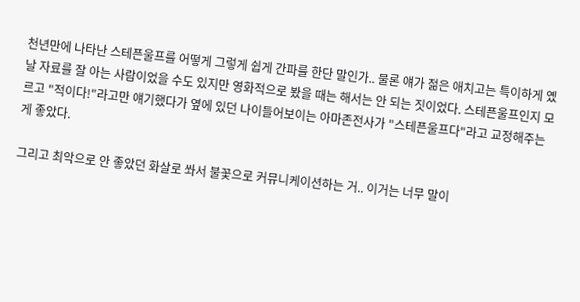천년만에 나타난 스테픈울프를 어떻게 그렇게 쉽게 간파를 한단 말인가.. 물론 얘가 젊은 애치고는 특이하게 옜날 자료를 잘 아는 사람이었을 수도 있지만 영화적으로 봤을 때는 해서는 안 되는 짓이었다. 스테픈울프인지 모르고 "적이다!"라고만 얘기했다가 옆에 있던 나이들어보이는 아마존전사가 "스테픈울프다"라고 교정해주는 게 좋았다.

그리고 최악으로 안 좋았던 화살로 쏴서 불꽃으로 커뮤니케이션하는 거.. 이거는 너무 말이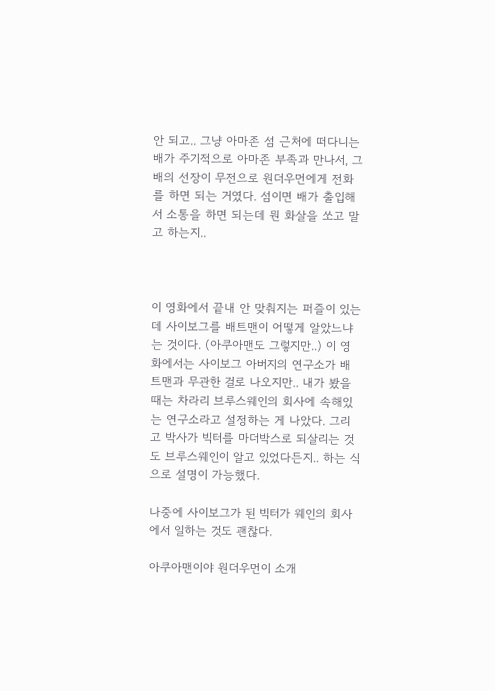안 되고.. 그냥 아마존 섬 근처에 떠다니는 배가 주기적으로 아마존 부족과 만나서, 그 배의 선장이 무전으로 원더우먼에게 전화를 하면 되는 거였다. 섬이면 배가 출입해서 소통을 하면 되는데 뭔 화살을 쏘고 말고 하는지..



이 영화에서 끝내 안 맞춰지는 퍼즐이 있는데 사이보그를 배트맨이 어떻게 알았느냐는 것이다. (아쿠아맨도 그렇지만..) 이 영화에서는 사이보그 아버지의 연구소가 배트맨과 무관한 걸로 나오지만.. 내가 봤을 때는 차라리 브루스웨인의 회사에 속해있는 연구소라고 설정하는 게 나았다. 그리고 박사가 빅터를 마더박스로 되살리는 것도 브루스웨인이 알고 있었다든지.. 하는 식으로 설명이 가능했다.

나중에 사이보그가 된 빅터가 웨인의 회사에서 일하는 것도 괜찮다.

아쿠아맨이야 원더우먼이 소개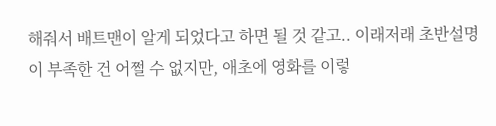해줘서 배트맨이 알게 되었다고 하면 될 것 같고.. 이래저래 초반설명이 부족한 건 어쩔 수 없지만, 애초에 영화를 이렇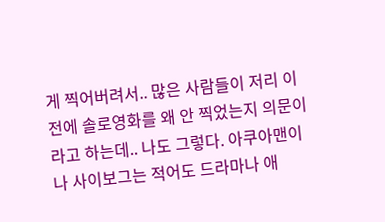게 찍어버려서.. 많은 사람들이 저리 이전에 솔로영화를 왜 안 찍었는지 의문이라고 하는데.. 나도 그렇다. 아쿠아맨이나 사이보그는 적어도 드라마나 애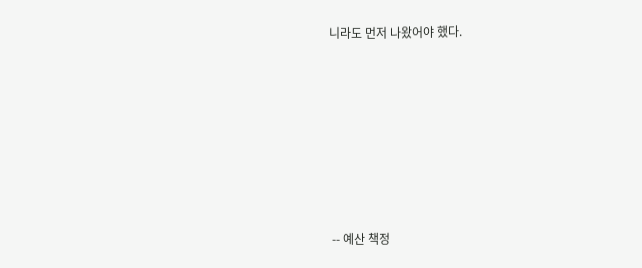니라도 먼저 나왔어야 했다.







 -- 예산 책정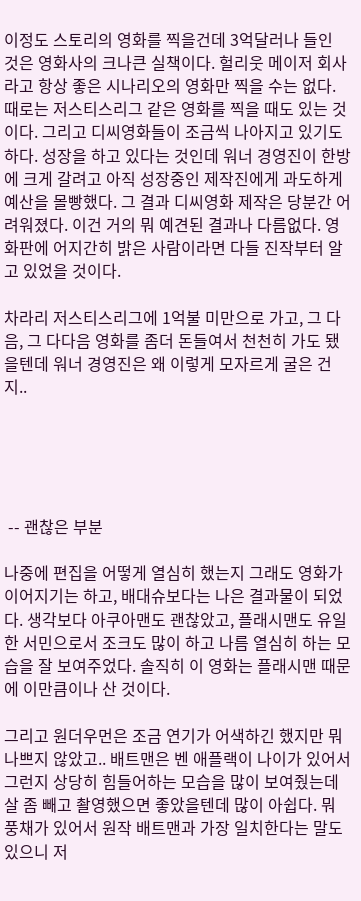이정도 스토리의 영화를 찍을건데 3억달러나 들인 것은 영화사의 크나큰 실책이다. 헐리웃 메이저 회사라고 항상 좋은 시나리오의 영화만 찍을 수는 없다. 때로는 저스티스리그 같은 영화를 찍을 때도 있는 것이다. 그리고 디씨영화들이 조금씩 나아지고 있기도 하다. 성장을 하고 있다는 것인데 워너 경영진이 한방에 크게 갈려고 아직 성장중인 제작진에게 과도하게 예산을 몰빵했다. 그 결과 디씨영화 제작은 당분간 어려워졌다. 이건 거의 뭐 예견된 결과나 다름없다. 영화판에 어지간히 밝은 사람이라면 다들 진작부터 알고 있었을 것이다.

차라리 저스티스리그에 1억불 미만으로 가고, 그 다음, 그 다다음 영화를 좀더 돈들여서 천천히 가도 됐을텐데 워너 경영진은 왜 이렇게 모자르게 굴은 건지..





 -- 괜찮은 부분

나중에 편집을 어떻게 열심히 했는지 그래도 영화가 이어지기는 하고, 배대슈보다는 나은 결과물이 되었다. 생각보다 아쿠아맨도 괜찮았고, 플래시맨도 유일한 서민으로서 조크도 많이 하고 나름 열심히 하는 모습을 잘 보여주었다. 솔직히 이 영화는 플래시맨 때문에 이만큼이나 산 것이다.

그리고 원더우먼은 조금 연기가 어색하긴 했지만 뭐 나쁘지 않았고.. 배트맨은 벤 애플랙이 나이가 있어서 그런지 상당히 힘들어하는 모습을 많이 보여줬는데 살 좀 빼고 촬영했으면 좋았을텐데 많이 아쉽다. 뭐 풍채가 있어서 원작 배트맨과 가장 일치한다는 말도 있으니 저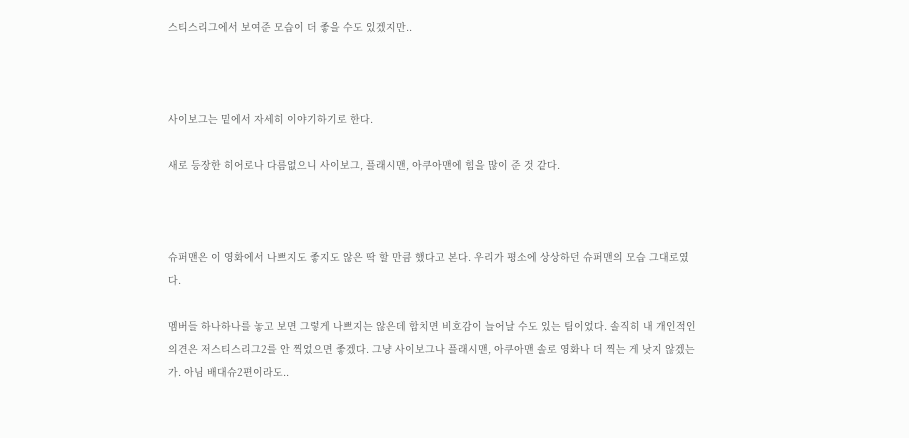스티스리그에서 보여준 모습이 더 좋을 수도 있겠지만..



사이보그는 밑에서 자세히 이야기하기로 한다.

새로 등장한 히어로나 다름없으니 사이보그, 플래시맨, 아쿠아맨에 힘을 많이 준 것 같다.



슈퍼맨은 이 영화에서 나쁘지도 좋지도 않은 딱 할 만큼 했다고 본다. 우리가 평소에 상상하던 슈퍼맨의 모습 그대로였다.

멤버들 하나하나를 놓고 보면 그렇게 나쁘지는 않은데 합치면 비호감이 늘어날 수도 있는 팀이었다. 솔직히 내 개인적인 의견은 저스티스리그2를 안 찍었으면 좋겠다. 그냥 사이보그나 플래시맨, 아쿠아맨 솔로 영화나 더 찍는 게 낫지 않겠는가. 아님 배대슈2편이라도..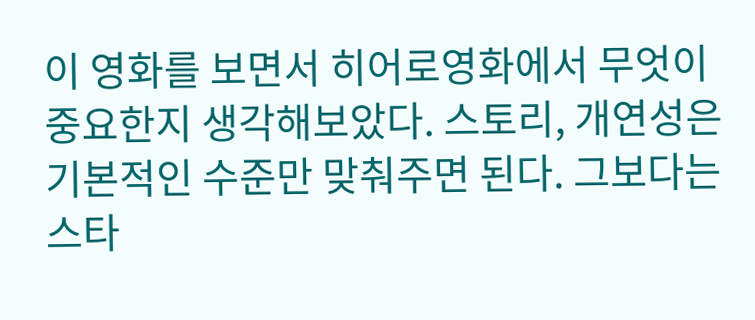이 영화를 보면서 히어로영화에서 무엇이 중요한지 생각해보았다. 스토리, 개연성은 기본적인 수준만 맞춰주면 된다. 그보다는 스타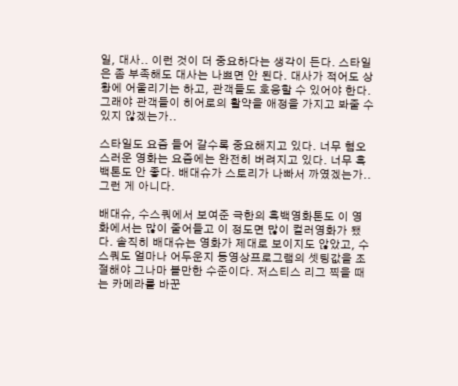일, 대사.. 이런 것이 더 중요하다는 생각이 든다. 스타일은 좀 부족해도 대사는 나쁘면 안 된다. 대사가 적어도 상황에 어울리기는 하고, 관객들도 호응할 수 있어야 한다. 그래야 관객들이 히어로의 활약을 애정을 가지고 봐줄 수 있지 않겠는가..

스타일도 요즘 들어 갈수록 중요해지고 있다. 너무 혐오스러운 영화는 요즘에는 완전히 버려지고 있다. 너무 흑백톤도 안 좋다. 배대슈가 스토리가 나빠서 까였겠는가.. 그런 게 아니다.

배대슈, 수스쿼에서 보여준 극한의 흑백영화톤도 이 영화에서는 많이 줄어들고 이 정도면 많이 컬러영화가 됐다. 솔직히 배대슈는 영화가 제대로 보이지도 않았고, 수스쿼도 얼마나 어두운지 동영상프로그램의 셋팅값을 조절해야 그나마 볼만한 수준이다. 저스티스 리그 찍을 때는 카메라를 바꾼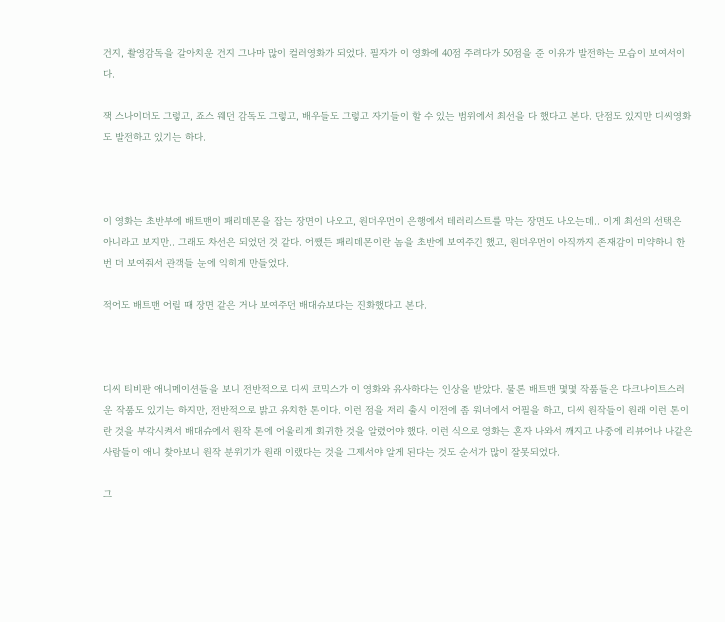건지, 촬영감독을 갈아치운 건지 그나마 많이 컬러영화가 되었다. 필자가 이 영화에 40점 주려다가 50점을 준 이유가 발전하는 모습이 보여서이다.

잭 스나이더도 그렇고, 죠스 웨던 감독도 그렇고, 배우들도 그렇고 자기들이 할 수 있는 범위에서 최선을 다 했다고 본다. 단점도 있지만 디씨영화도 발전하고 있기는 하다.



이 영화는 초반부에 배트맨이 패리데몬을 잡는 장면이 나오고, 원더우먼이 은행에서 테러리스트를 막는 장면도 나오는데.. 이게 최선의 선택은 아니라고 보지만.. 그래도 차선은 되었던 것 같다. 어쨌든 패리데몬이란 놈을 초반에 보여주긴 했고, 원더우먼이 아직까지 존재감이 미약하니 한번 더 보여줘서 관객들 눈에 익히게 만들었다.

적어도 배트맨 어릴 때 장면 같은 거나 보여주던 배대슈보다는 진화했다고 본다.



디씨 티비판 애니메이션들을 보니 전반적으로 디씨 코믹스가 이 영화와 유사하다는 인상을 받았다. 물론 배트맨 몇몇 작품들은 다크나이트스러운 작품도 있기는 하지만, 전반적으로 밝고 유치한 톤이다. 이런 점을 저리 출시 이전에 좀 워너에서 어필을 하고, 디씨 원작들이 원래 이런 톤이란 것을 부각시켜서 배대슈에서 원작 톤에 어울리게 회귀한 것을 알렸어야 했다. 이런 식으로 영화는 혼자 나와서 깨지고 나중에 리뷰어나 나같은 사람들이 애니 찾아보니 원작 분위기가 원래 이랬다는 것을 그제서야 알게 된다는 것도 순서가 많이 잘못되었다.

그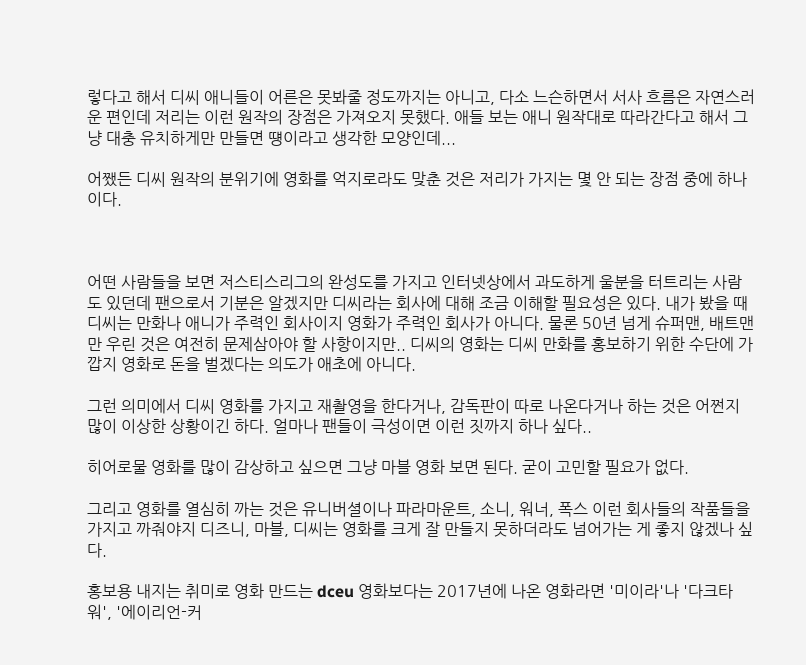렇다고 해서 디씨 애니들이 어른은 못봐줄 정도까지는 아니고, 다소 느슨하면서 서사 흐름은 자연스러운 편인데 저리는 이런 원작의 장점은 가져오지 못했다. 애들 보는 애니 원작대로 따라간다고 해서 그냥 대충 유치하게만 만들면 떙이라고 생각한 모양인데...

어쨌든 디씨 원작의 분위기에 영화를 억지로라도 맞춘 것은 저리가 가지는 몇 안 되는 장점 중에 하나이다.



어떤 사람들을 보면 저스티스리그의 완성도를 가지고 인터넷상에서 과도하게 울분을 터트리는 사람도 있던데 팬으로서 기분은 알겠지만 디씨라는 회사에 대해 조금 이해할 필요성은 있다. 내가 봤을 때 디씨는 만화나 애니가 주력인 회사이지 영화가 주력인 회사가 아니다. 물론 50년 넘게 슈퍼맨, 배트맨만 우린 것은 여전히 문제삼아야 할 사항이지만.. 디씨의 영화는 디씨 만화를 홍보하기 위한 수단에 가깝지 영화로 돈을 벌겠다는 의도가 애초에 아니다.

그런 의미에서 디씨 영화를 가지고 재촬영을 한다거나, 감독판이 따로 나온다거나 하는 것은 어쩐지 많이 이상한 상황이긴 하다. 얼마나 팬들이 극성이면 이런 짓까지 하나 싶다..

히어로물 영화를 많이 감상하고 싶으면 그냥 마블 영화 보면 된다. 굳이 고민할 필요가 없다.

그리고 영화를 열심히 까는 것은 유니버셜이나 파라마운트, 소니, 워너, 폭스 이런 회사들의 작품들을 가지고 까줘야지 디즈니, 마블, 디씨는 영화를 크게 잘 만들지 못하더라도 넘어가는 게 좋지 않겠나 싶다.

홍보용 내지는 취미로 영화 만드는 dceu 영화보다는 2017년에 나온 영화라면 '미이라'나 '다크타워', '에이리언-커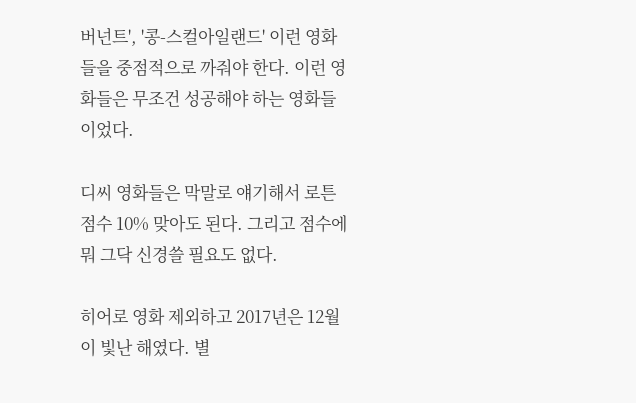버넌트', '콩-스컬아일랜드' 이런 영화들을 중점적으로 까줘야 한다. 이런 영화들은 무조건 성공해야 하는 영화들이었다.

디씨 영화들은 막말로 얘기해서 로튼 점수 10% 맞아도 된다. 그리고 점수에 뭐 그닥 신경쓸 필요도 없다.

히어로 영화 제외하고 2017년은 12월이 빛난 해였다. 별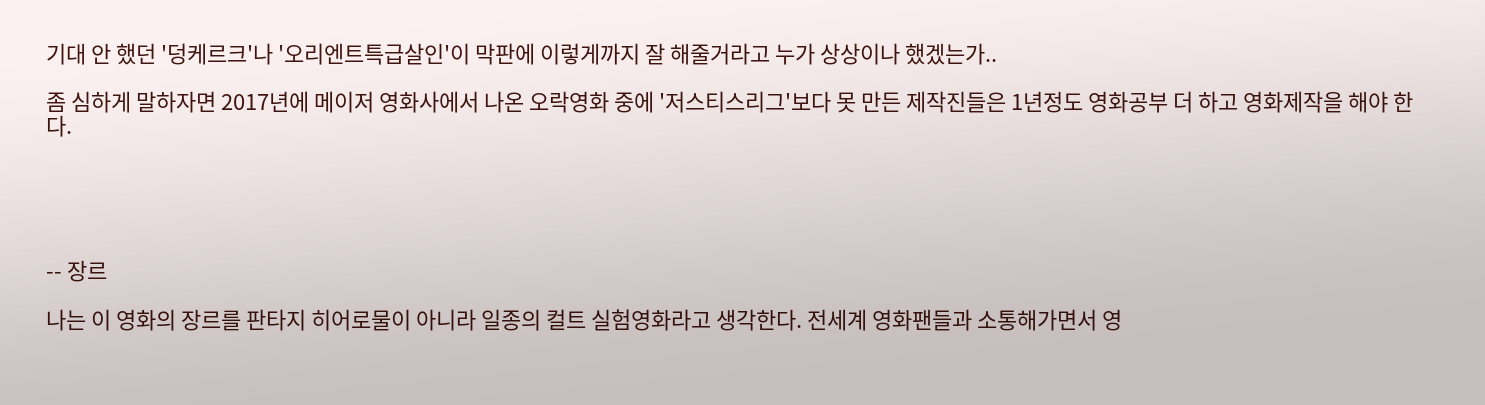기대 안 했던 '덩케르크'나 '오리엔트특급살인'이 막판에 이렇게까지 잘 해줄거라고 누가 상상이나 했겠는가..

좀 심하게 말하자면 2017년에 메이저 영화사에서 나온 오락영화 중에 '저스티스리그'보다 못 만든 제작진들은 1년정도 영화공부 더 하고 영화제작을 해야 한다.





-- 장르

나는 이 영화의 장르를 판타지 히어로물이 아니라 일종의 컬트 실험영화라고 생각한다. 전세계 영화팬들과 소통해가면서 영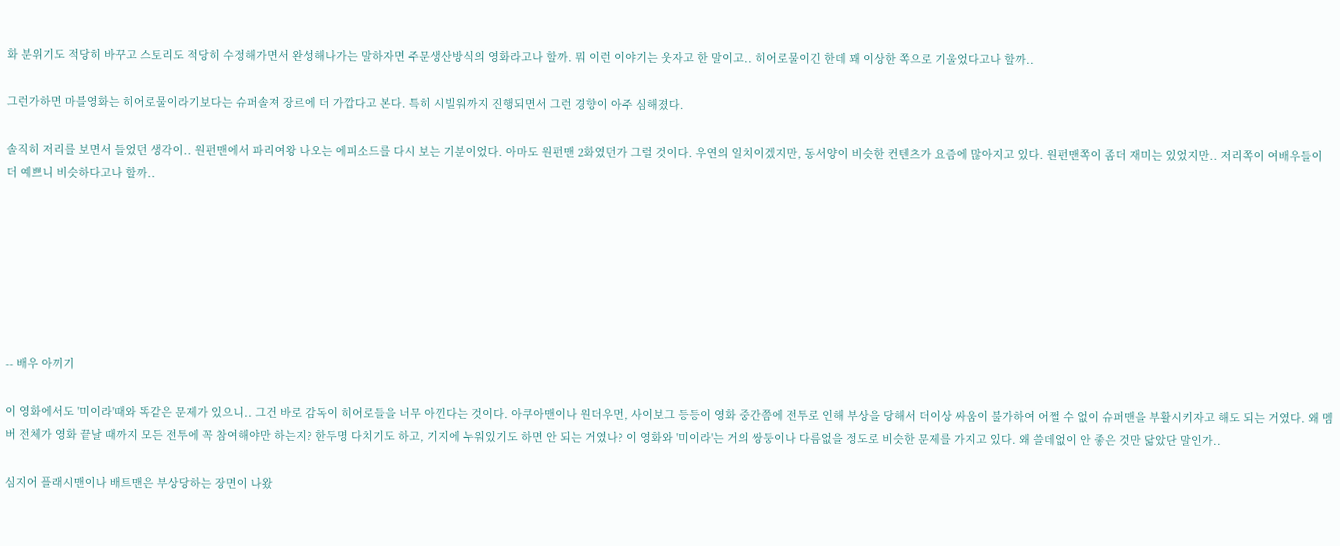화 분위기도 적당히 바꾸고 스토리도 적당히 수정해가면서 완성해나가는 말하자면 주문생산방식의 영화라고나 할까. 뭐 이런 이야기는 웃자고 한 말이고.. 히어로물이긴 한데 꽤 이상한 쪽으로 기울었다고나 할까..

그런가하면 마블영화는 히어로물이라기보다는 슈퍼솔져 장르에 더 가깝다고 본다. 특히 시빌워까지 진행되면서 그런 경향이 아주 심해졌다.

솔직히 저리를 보면서 들었던 생각이.. 원펀맨에서 파리여왕 나오는 에피소드를 다시 보는 기분이었다. 아마도 원펀맨 2화였던가 그럴 것이다. 우연의 일치이겠지만, 동서양이 비슷한 컨텐츠가 요즘에 많아지고 있다. 원펀맨쪽이 좀더 재미는 있었지만.. 저리쪽이 여배우들이 더 예쁘니 비슷하다고나 할까..







-- 배우 아끼기

이 영화에서도 '미이라'때와 똑같은 문제가 있으니.. 그건 바로 감독이 히어로들을 너무 아낀다는 것이다. 아쿠아맨이나 원더우먼, 사이보그 등등이 영화 중간쯤에 전투로 인해 부상을 당해서 더이상 싸움이 불가하여 어쩔 수 없이 슈퍼맨을 부활시키자고 해도 되는 거였다. 왜 멤버 전체가 영화 끝날 때까지 모든 전투에 꼭 참여해야만 하는지? 한두명 다치기도 하고, 기지에 누워있기도 하면 안 되는 거였나? 이 영화와 '미이라'는 거의 쌍둥이나 다름없을 정도로 비슷한 문제를 가지고 있다. 왜 쓸데없이 안 좋은 것만 닮았단 말인가..

심지어 플래시맨이나 배트맨은 부상당하는 장면이 나왔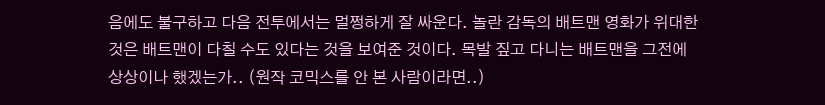음에도 불구하고 다음 전투에서는 멀쩡하게 잘 싸운다. 놀란 감독의 배트맨 영화가 위대한 것은 배트맨이 다칠 수도 있다는 것을 보여준 것이다. 목발 짚고 다니는 배트맨을 그전에 상상이나 했겠는가.. (원작 코믹스를 안 본 사람이라면..)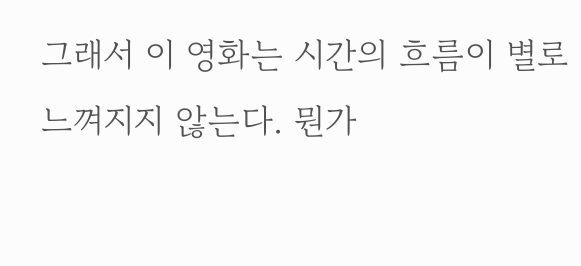그래서 이 영화는 시간의 흐름이 별로 느껴지지 않는다. 뭔가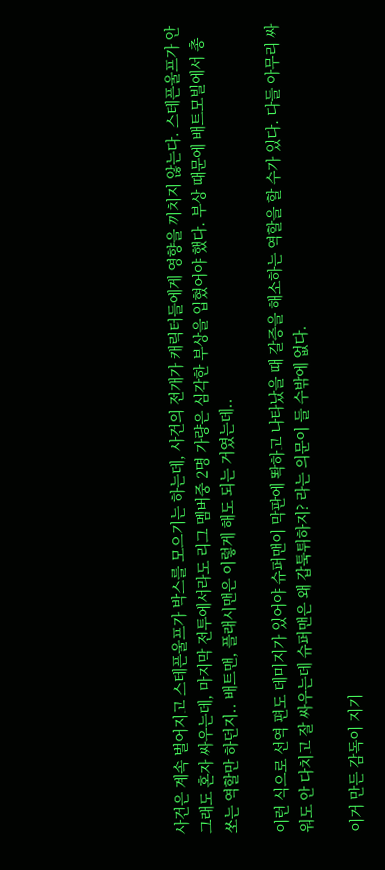사건은 계속 벌어지고 스테픈울프가 박스를 모으기는 하는데, 사건의 전개가 캐릭터들에게 영향을 끼치지 않는다. 스테픈울프가 안 그래도 혼자 싸우는데, 마지막 전투에서라도 리그 멤버중 2명 가량은 심각한 부상을 입혔어야 했다. 부상 때문에 배트모빌에서 총 쏘는 역할만 하던지.. 배트맨, 플래시맨은 이렇게 해도 되는 거였는데..

이런 식으로 선역 편도 데미지가 있어야 슈퍼맨이 막판에 똭하고 나타났을 때 갈증을 해소하는 역할을 할 수가 있다. 다들 아무리 싸워도 안 다치고 잘 싸우는데 슈퍼맨은 왜 갑툭튀하지? 라는 의문이 들 수밖에 없다.

이거 만든 감독이 지기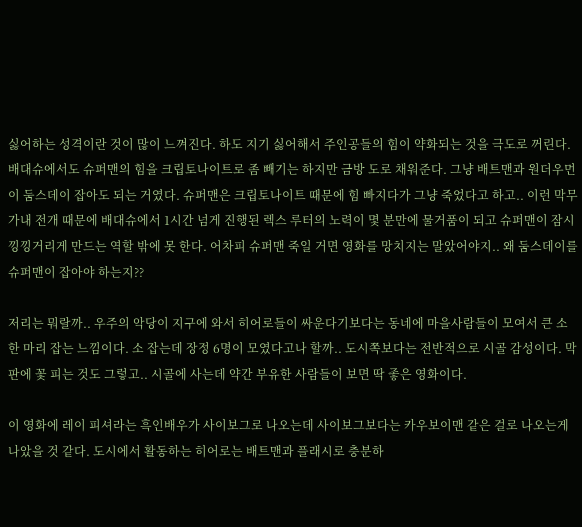싫어하는 성격이란 것이 많이 느껴진다. 하도 지기 싫어해서 주인공들의 힘이 약화되는 것을 극도로 꺼린다. 배대슈에서도 슈퍼맨의 힘을 크립토나이트로 좀 빼기는 하지만 금방 도로 채워준다. 그냥 배트맨과 원더우먼이 둠스데이 잡아도 되는 거였다. 슈퍼맨은 크립토나이트 때문에 힘 빠지다가 그냥 죽었다고 하고.. 이런 막무가내 전개 때문에 배대슈에서 1시간 넘게 진행된 렉스 루터의 노력이 몇 분만에 물거품이 되고 슈퍼맨이 잠시 낑낑거리게 만드는 역할 밖에 못 한다. 어차피 슈퍼맨 죽일 거면 영화를 망치지는 말았어야지.. 왜 둠스데이를 슈퍼맨이 잡아야 하는지??

저리는 뭐랄까.. 우주의 악당이 지구에 와서 히어로들이 싸운다기보다는 동네에 마을사람들이 모여서 큰 소 한 마리 잡는 느낌이다. 소 잡는데 장정 6명이 모였다고나 할까.. 도시쪽보다는 전반적으로 시골 감성이다. 막판에 꽃 피는 것도 그렇고.. 시골에 사는데 약간 부유한 사람들이 보면 딱 좋은 영화이다.

이 영화에 레이 피셔라는 흑인배우가 사이보그로 나오는데 사이보그보다는 카우보이맨 같은 걸로 나오는게 나았을 것 같다. 도시에서 활동하는 히어로는 배트맨과 플래시로 충분하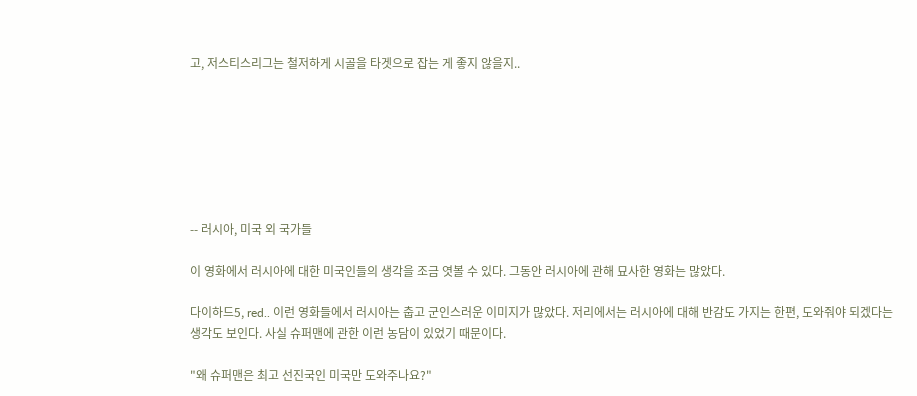고, 저스티스리그는 철저하게 시골을 타겟으로 잡는 게 좋지 않을지..







-- 러시아, 미국 외 국가들

이 영화에서 러시아에 대한 미국인들의 생각을 조금 엿볼 수 있다. 그동안 러시아에 관해 묘사한 영화는 많았다.

다이하드5, red.. 이런 영화들에서 러시아는 춥고 군인스러운 이미지가 많았다. 저리에서는 러시아에 대해 반감도 가지는 한편, 도와줘야 되겠다는 생각도 보인다. 사실 슈퍼맨에 관한 이런 농담이 있었기 때문이다.

"왜 슈퍼맨은 최고 선진국인 미국만 도와주나요?"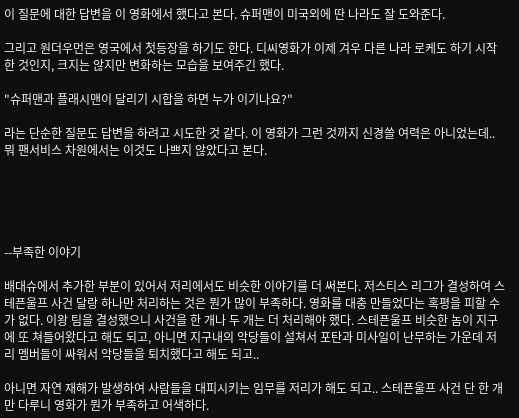이 질문에 대한 답변을 이 영화에서 했다고 본다. 슈퍼맨이 미국외에 딴 나라도 잘 도와준다.

그리고 원더우먼은 영국에서 첫등장을 하기도 한다. 디씨영화가 이제 겨우 다른 나라 로케도 하기 시작한 것인지, 크지는 않지만 변화하는 모습을 보여주긴 했다.

"슈퍼맨과 플래시맨이 달리기 시합을 하면 누가 이기나요?"

라는 단순한 질문도 답변을 하려고 시도한 것 같다. 이 영화가 그런 것까지 신경쓸 여력은 아니었는데.. 뭐 팬서비스 차원에서는 이것도 나쁘지 않았다고 본다.





--부족한 이야기

배대슈에서 추가한 부분이 있어서 저리에서도 비슷한 이야기를 더 써본다. 저스티스 리그가 결성하여 스테픈울프 사건 달랑 하나만 처리하는 것은 뭔가 많이 부족하다. 영화를 대충 만들었다는 혹평을 피할 수가 없다. 이왕 팀을 결성했으니 사건을 한 개나 두 개는 더 처리해야 했다. 스테픈울프 비슷한 놈이 지구에 또 쳐들어왔다고 해도 되고, 아니면 지구내의 악당들이 설쳐서 포탄과 미사일이 난무하는 가운데 저리 멤버들이 싸워서 악당들을 퇴치했다고 해도 되고..

아니면 자연 재해가 발생하여 사람들을 대피시키는 임무를 저리가 해도 되고.. 스테픈울프 사건 단 한 개만 다루니 영화가 뭔가 부족하고 어색하다.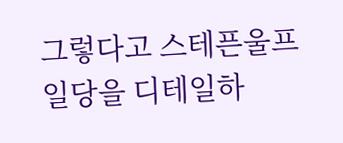그렇다고 스테픈울프 일당을 디테일하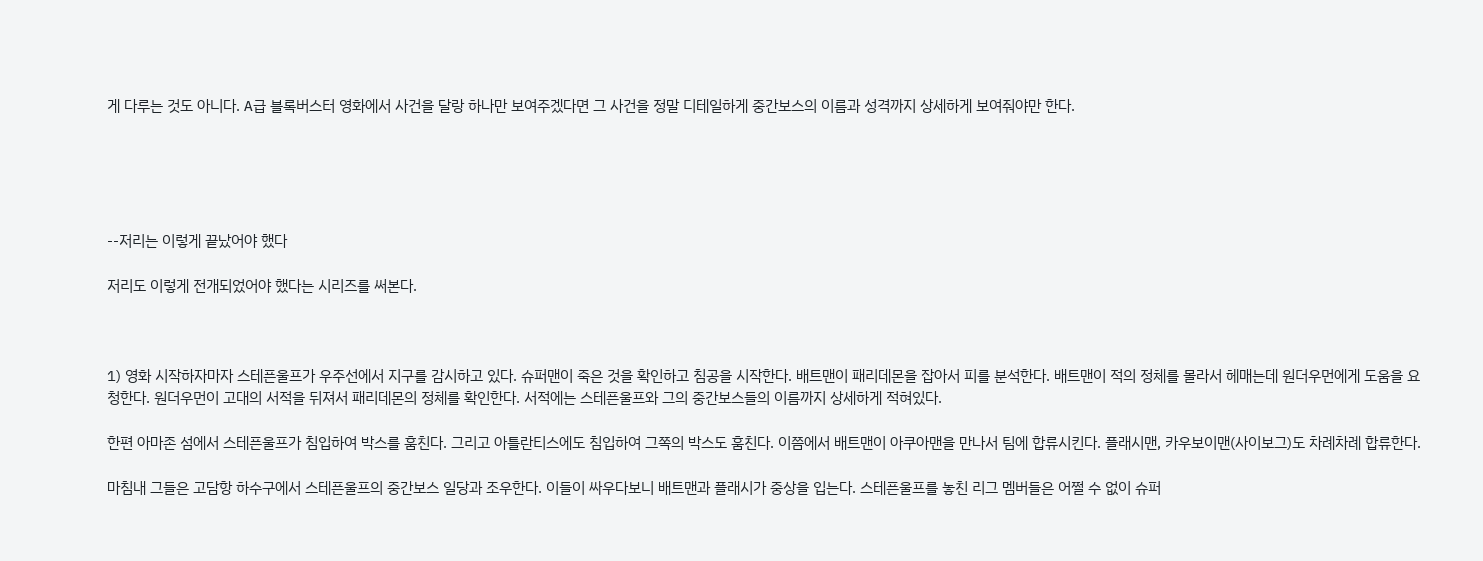게 다루는 것도 아니다. A급 블록버스터 영화에서 사건을 달랑 하나만 보여주겠다면 그 사건을 정말 디테일하게 중간보스의 이름과 성격까지 상세하게 보여줘야만 한다.





--저리는 이렇게 끝났어야 했다

저리도 이렇게 전개되었어야 했다는 시리즈를 써본다.



1) 영화 시작하자마자 스테픈울프가 우주선에서 지구를 감시하고 있다. 슈퍼맨이 죽은 것을 확인하고 침공을 시작한다. 배트맨이 패리데몬을 잡아서 피를 분석한다. 배트맨이 적의 정체를 몰라서 헤매는데 원더우먼에게 도움을 요청한다. 원더우먼이 고대의 서적을 뒤져서 패리데몬의 정체를 확인한다. 서적에는 스테픈울프와 그의 중간보스들의 이름까지 상세하게 적혀있다.

한편 아마존 섬에서 스테픈울프가 침입하여 박스를 훔친다. 그리고 아틀란티스에도 침입하여 그쪽의 박스도 훔친다. 이쯤에서 배트맨이 아쿠아맨을 만나서 팀에 합류시킨다. 플래시맨, 카우보이맨(사이보그)도 차례차례 합류한다.

마침내 그들은 고담항 하수구에서 스테픈울프의 중간보스 일당과 조우한다. 이들이 싸우다보니 배트맨과 플래시가 중상을 입는다. 스테픈울프를 놓친 리그 멤버들은 어쩔 수 없이 슈퍼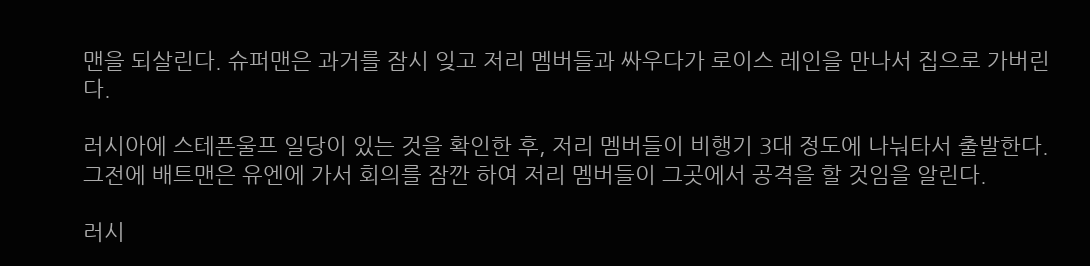맨을 되살린다. 슈퍼맨은 과거를 잠시 잊고 저리 멤버들과 싸우다가 로이스 레인을 만나서 집으로 가버린다.

러시아에 스테픈울프 일당이 있는 것을 확인한 후, 저리 멤버들이 비행기 3대 정도에 나눠타서 출발한다. 그전에 배트맨은 유엔에 가서 회의를 잠깐 하여 저리 멤버들이 그곳에서 공격을 할 것임을 알린다.

러시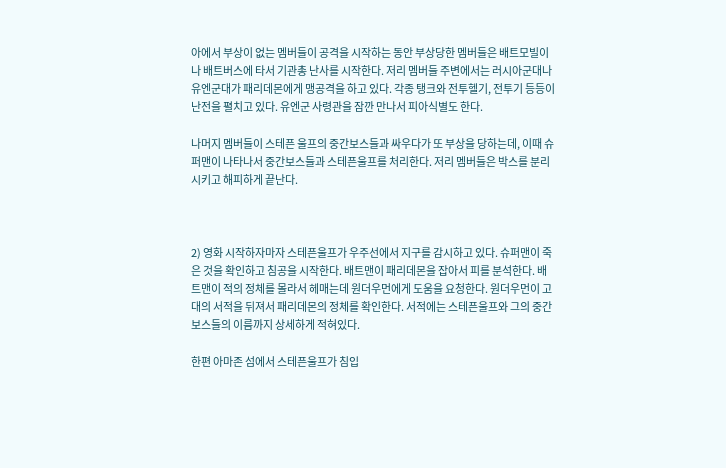아에서 부상이 없는 멤버들이 공격을 시작하는 동안 부상당한 멤버들은 배트모빌이나 배트버스에 타서 기관총 난사를 시작한다. 저리 멤버들 주변에서는 러시아군대나 유엔군대가 패리데몬에게 맹공격을 하고 있다. 각종 탱크와 전투헬기, 전투기 등등이 난전을 펼치고 있다. 유엔군 사령관을 잠깐 만나서 피아식별도 한다.

나머지 멤버들이 스테픈 울프의 중간보스들과 싸우다가 또 부상을 당하는데, 이때 슈퍼맨이 나타나서 중간보스들과 스테픈울프를 처리한다. 저리 멤버들은 박스를 분리시키고 해피하게 끝난다.



2) 영화 시작하자마자 스테픈울프가 우주선에서 지구를 감시하고 있다. 슈퍼맨이 죽은 것을 확인하고 침공을 시작한다. 배트맨이 패리데몬을 잡아서 피를 분석한다. 배트맨이 적의 정체를 몰라서 헤매는데 원더우먼에게 도움을 요청한다. 원더우먼이 고대의 서적을 뒤져서 패리데몬의 정체를 확인한다. 서적에는 스테픈울프와 그의 중간보스들의 이름까지 상세하게 적혀있다.

한편 아마존 섬에서 스테픈울프가 침입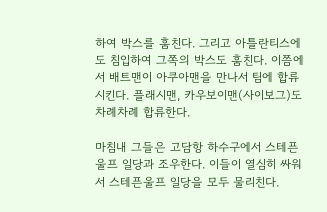하여 박스를 훔친다. 그리고 아틀란티스에도 침입하여 그쪽의 박스도 훔친다. 이쯤에서 배트맨이 아쿠아맨을 만나서 팀에 합류시킨다. 플래시맨, 카우보이맨(사이보그)도 차례차례 합류한다.

마침내 그들은 고담항 하수구에서 스테픈울프 일당과 조우한다. 이들이 열심히 싸워서 스테픈울프 일당을 모두 물리친다.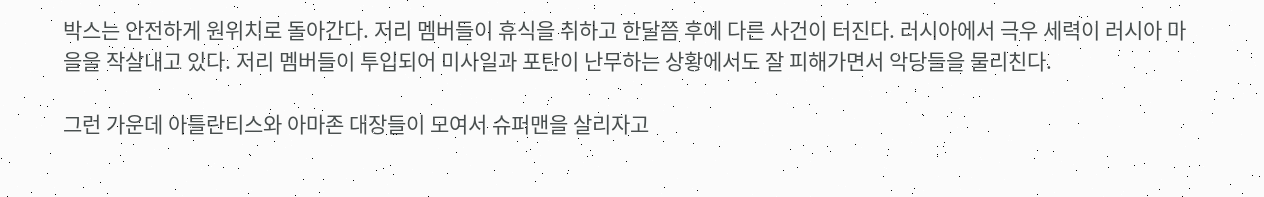박스는 안전하게 원위치로 돌아간다. 저리 멤버들이 휴식을 취하고 한달쯤 후에 다른 사건이 터진다. 러시아에서 극우 세력이 러시아 마을을 작살내고 있다. 저리 멤버들이 투입되어 미사일과 포탄이 난무하는 상황에서도 잘 피해가면서 악당들을 물리친다.

그런 가운데 아틀란티스와 아마존 대장들이 모여서 슈퍼맨을 살리자고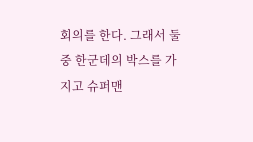회의를 한다. 그래서 둘중 한군데의 박스를 가지고 슈퍼맨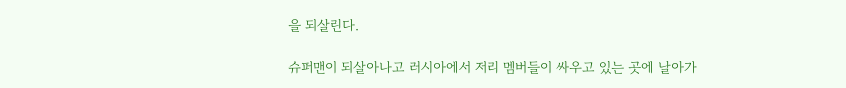을 되살린다.

슈퍼맨이 되살아나고 러시아에서 저리 멤버들이 싸우고 있는 곳에 날아가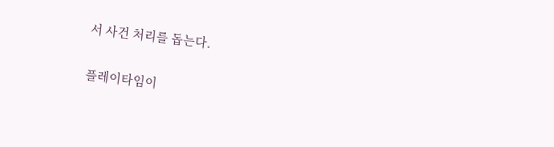서 사건 처리를 돕는다.

플레이타임이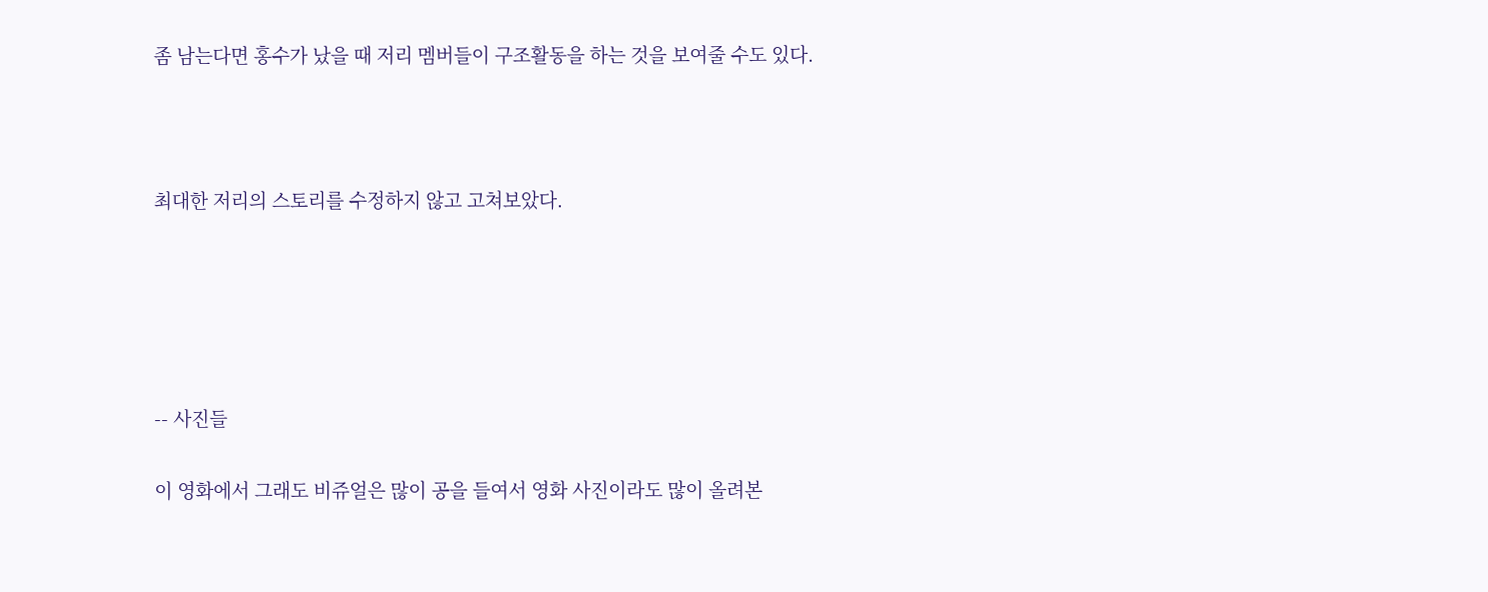좀 남는다면 홍수가 났을 때 저리 멤버들이 구조활동을 하는 것을 보여줄 수도 있다.



최대한 저리의 스토리를 수정하지 않고 고쳐보았다.





-- 사진들

이 영화에서 그래도 비쥬얼은 많이 공을 들여서 영화 사진이라도 많이 올려본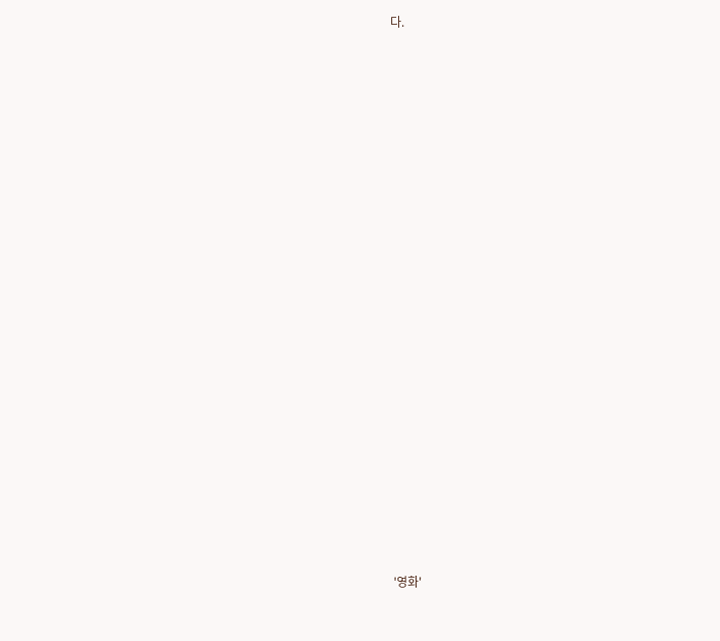다.



























'영화'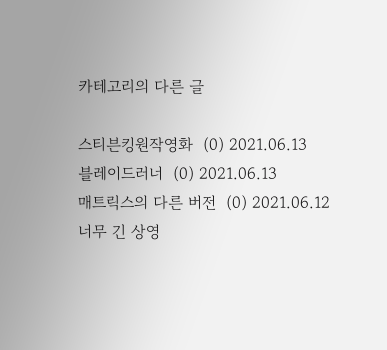카테고리의 다른 글

스티븐킹원작영화  (0) 2021.06.13
블레이드러너  (0) 2021.06.13
매트릭스의 다른 버전  (0) 2021.06.12
너무 긴 상영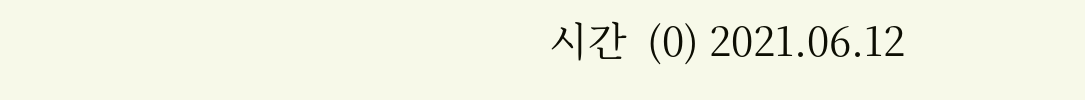시간  (0) 2021.06.12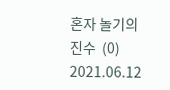혼자 놀기의 진수  (0) 2021.06.12